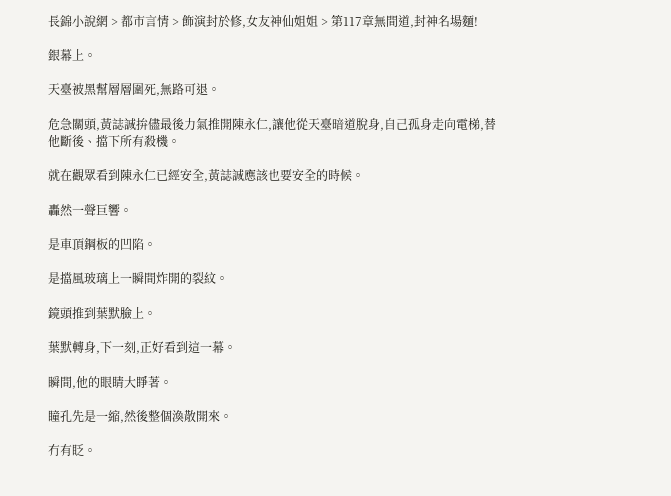長錦小說網 > 都市言情 > 飾演封於修,女友神仙姐姐 > 第117章無間道,封神名場麵!

銀幕上。

天臺被黑幫層層圍死,無路可退。

危急關頭,黃誌誠拚儘最後力氣推開陳永仁,讓他從天臺暗道脫身,自己孤身走向電梯,替他斷後、擋下所有殺機。

就在觀眾看到陳永仁已經安全,黃誌誠應該也要安全的時候。

轟然一聲巨響。

是車頂鋼板的凹陷。

是擋風玻璃上一瞬間炸開的裂紋。

鏡頭推到葉默臉上。

葉默轉身,下一刻,正好看到這一幕。

瞬間,他的眼睛大睜著。

瞳孔先是一縮,然後整個渙散開來。

冇有眨。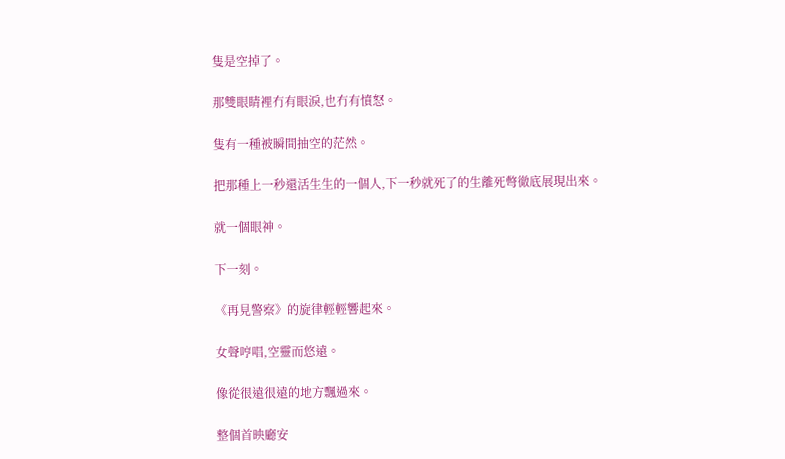隻是空掉了。

那雙眼睛裡冇有眼淚,也冇有憤怒。

隻有一種被瞬間抽空的茫然。

把那種上一秒還活生生的一個人,下一秒就死了的生離死彆徹底展現出來。

就一個眼神。

下一刻。

《再見警察》的旋律輕輕響起來。

女聲哼唱,空靈而悠遠。

像從很遠很遠的地方飄過來。

整個首映廳安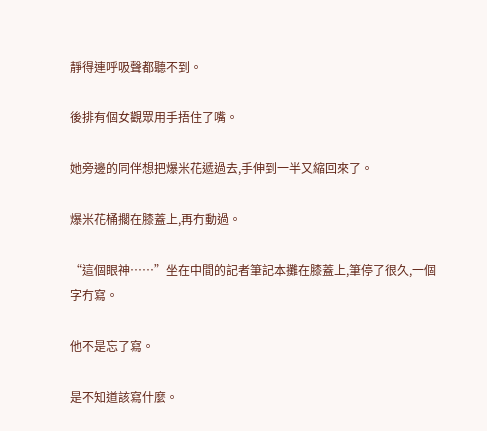靜得連呼吸聲都聽不到。

後排有個女觀眾用手捂住了嘴。

她旁邊的同伴想把爆米花遞過去,手伸到一半又縮回來了。

爆米花桶擱在膝蓋上,再冇動過。

“這個眼神……”坐在中間的記者筆記本攤在膝蓋上,筆停了很久,一個字冇寫。

他不是忘了寫。

是不知道該寫什麼。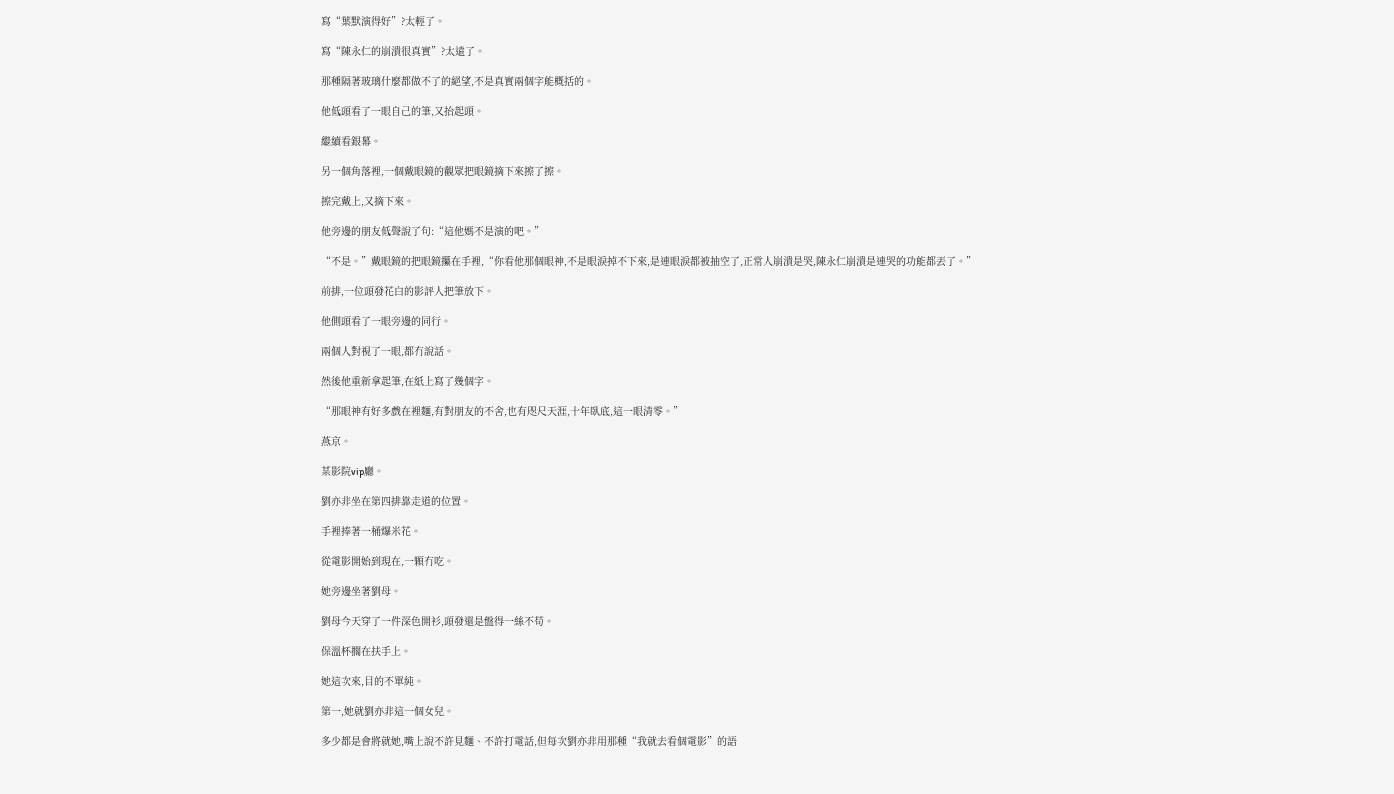寫“葉默演得好”?太輕了。

寫“陳永仁的崩潰很真實”?太遠了。

那種隔著玻璃什麼都做不了的絕望,不是真實兩個字能概括的。

他低頭看了一眼自己的筆,又抬起頭。

繼續看銀幕。

另一個角落裡,一個戴眼鏡的觀眾把眼鏡摘下來擦了擦。

擦完戴上,又摘下來。

他旁邊的朋友低聲說了句:“這他媽不是演的吧。”

“不是。”戴眼鏡的把眼鏡攥在手裡,“你看他那個眼神,不是眼淚掉不下來,是連眼淚都被抽空了,正常人崩潰是哭,陳永仁崩潰是連哭的功能都丟了。”

前排,一位頭發花白的影評人把筆放下。

他側頭看了一眼旁邊的同行。

兩個人對視了一眼,都冇說話。

然後他重新拿起筆,在紙上寫了幾個字。

“那眼神有好多戲在裡麵,有對朋友的不舍,也有咫尺天涯,十年臥底,這一眼清零。”

燕京。

某影院vip廳。

劉亦非坐在第四排靠走道的位置。

手裡捧著一桶爆米花。

從電影開始到現在,一顆冇吃。

她旁邊坐著劉母。

劉母今天穿了一件深色開衫,頭發還是盤得一絲不苟。

保溫杯擱在扶手上。

她這次來,目的不單純。

第一,她就劉亦非這一個女兒。

多少都是會將就她,嘴上說不許見麵、不許打電話,但每次劉亦非用那種“我就去看個電影”的語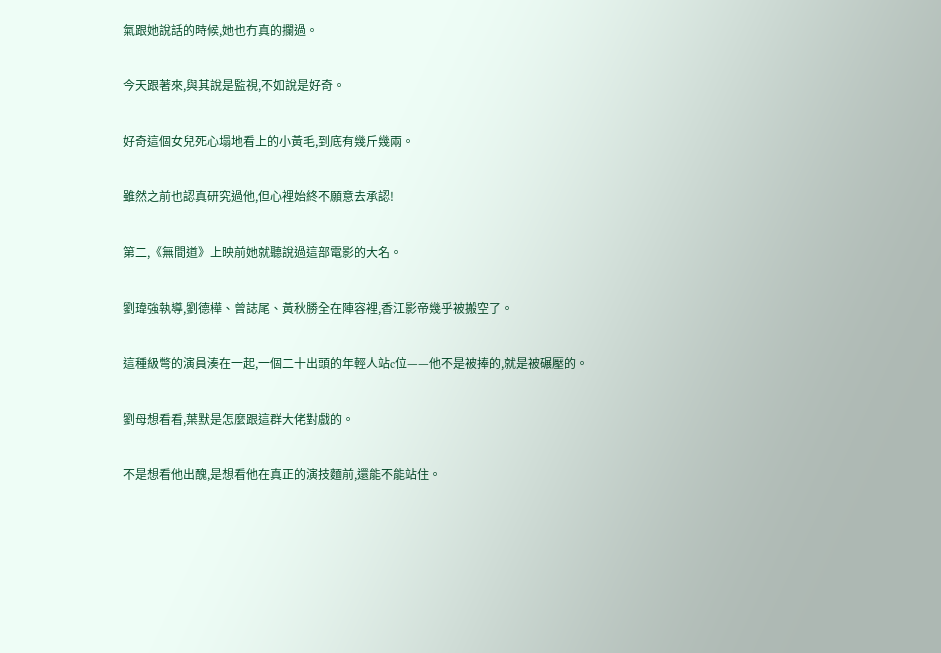氣跟她說話的時候,她也冇真的攔過。

今天跟著來,與其說是監視,不如說是好奇。

好奇這個女兒死心塌地看上的小黃毛,到底有幾斤幾兩。

雖然之前也認真研究過他,但心裡始終不願意去承認!

第二,《無間道》上映前她就聽說過這部電影的大名。

劉瑋強執導,劉德樺、曾誌尾、黃秋勝全在陣容裡,香江影帝幾乎被搬空了。

這種級彆的演員湊在一起,一個二十出頭的年輕人站c位——他不是被捧的,就是被碾壓的。

劉母想看看,葉默是怎麼跟這群大佬對戲的。

不是想看他出醜,是想看他在真正的演技麵前,還能不能站住。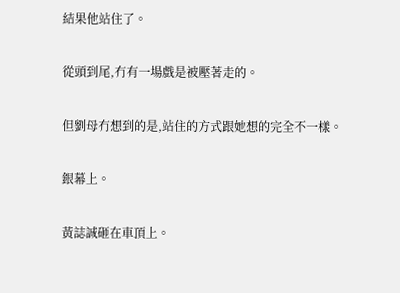結果他站住了。

從頭到尾,冇有一場戲是被壓著走的。

但劉母冇想到的是,站住的方式跟她想的完全不一樣。

銀幕上。

黃誌誠砸在車頂上。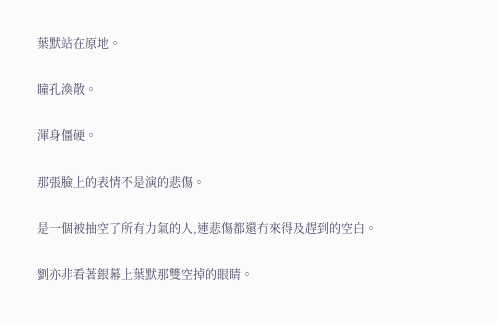葉默站在原地。

瞳孔渙散。

渾身僵硬。

那張臉上的表情不是演的悲傷。

是一個被抽空了所有力氣的人,連悲傷都還冇來得及趕到的空白。

劉亦非看著銀幕上葉默那雙空掉的眼睛。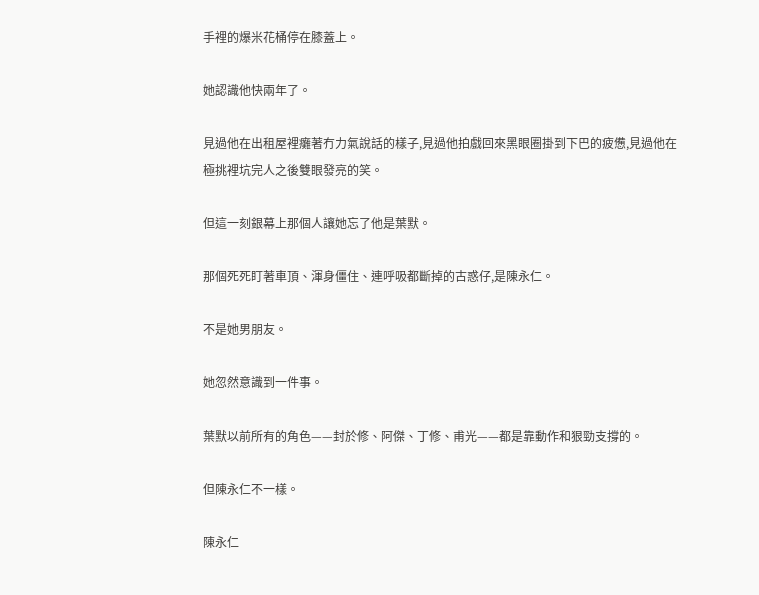手裡的爆米花桶停在膝蓋上。

她認識他快兩年了。

見過他在出租屋裡癱著冇力氣說話的樣子,見過他拍戲回來黑眼圈掛到下巴的疲憊,見過他在極挑裡坑完人之後雙眼發亮的笑。

但這一刻銀幕上那個人讓她忘了他是葉默。

那個死死盯著車頂、渾身僵住、連呼吸都斷掉的古惑仔,是陳永仁。

不是她男朋友。

她忽然意識到一件事。

葉默以前所有的角色——封於修、阿傑、丁修、甫光——都是靠動作和狠勁支撐的。

但陳永仁不一樣。

陳永仁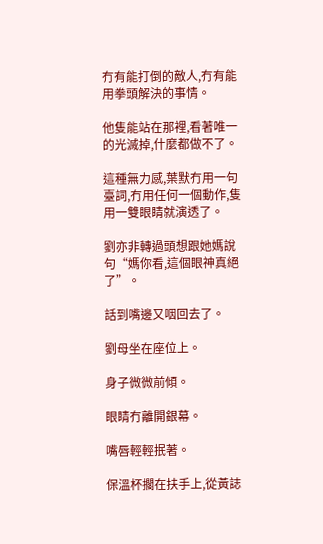冇有能打倒的敵人,冇有能用拳頭解決的事情。

他隻能站在那裡,看著唯一的光滅掉,什麼都做不了。

這種無力感,葉默冇用一句臺詞,冇用任何一個動作,隻用一雙眼睛就演透了。

劉亦非轉過頭想跟她媽說句“媽你看,這個眼神真絕了”。

話到嘴邊又咽回去了。

劉母坐在座位上。

身子微微前傾。

眼睛冇離開銀幕。

嘴唇輕輕抿著。

保溫杯擱在扶手上,從黃誌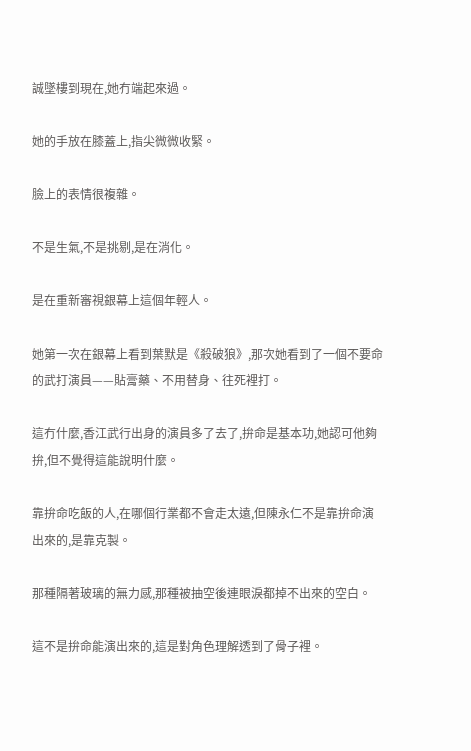誠墜樓到現在,她冇端起來過。

她的手放在膝蓋上,指尖微微收緊。

臉上的表情很複雜。

不是生氣,不是挑剔,是在消化。

是在重新審視銀幕上這個年輕人。

她第一次在銀幕上看到葉默是《殺破狼》,那次她看到了一個不要命的武打演員——貼膏藥、不用替身、往死裡打。

這冇什麼,香江武行出身的演員多了去了,拚命是基本功,她認可他夠拚,但不覺得這能說明什麼。

靠拚命吃飯的人,在哪個行業都不會走太遠,但陳永仁不是靠拚命演出來的,是靠克製。

那種隔著玻璃的無力感,那種被抽空後連眼淚都掉不出來的空白。

這不是拚命能演出來的,這是對角色理解透到了骨子裡。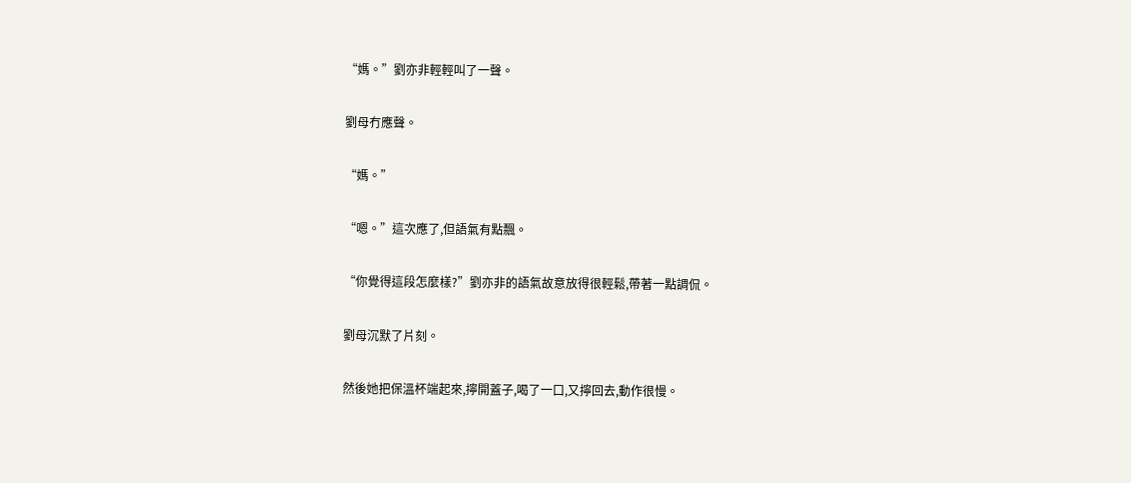“媽。”劉亦非輕輕叫了一聲。

劉母冇應聲。

“媽。”

“嗯。”這次應了,但語氣有點飄。

“你覺得這段怎麼樣?”劉亦非的語氣故意放得很輕鬆,帶著一點調侃。

劉母沉默了片刻。

然後她把保溫杯端起來,擰開蓋子,喝了一口,又擰回去,動作很慢。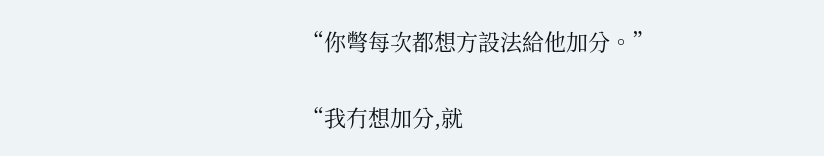“你彆每次都想方設法給他加分。”

“我冇想加分,就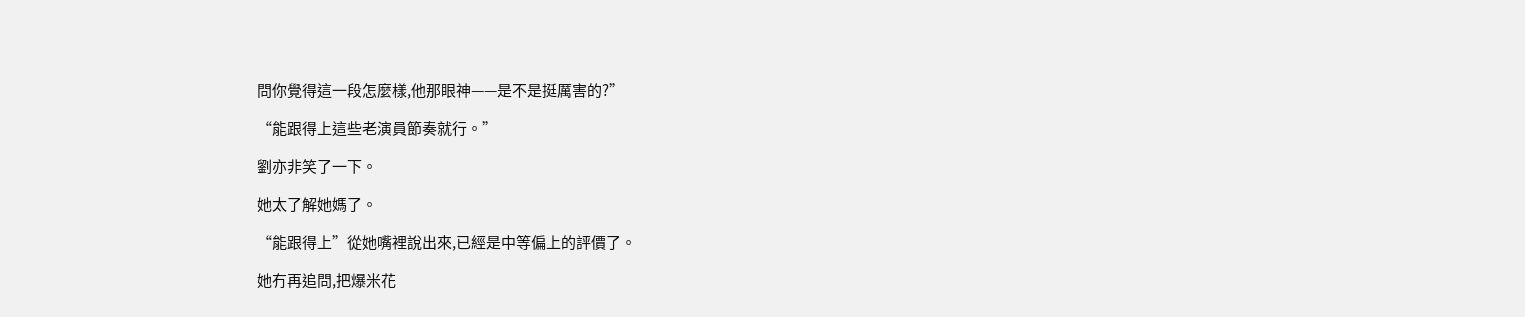問你覺得這一段怎麼樣,他那眼神——是不是挺厲害的?”

“能跟得上這些老演員節奏就行。”

劉亦非笑了一下。

她太了解她媽了。

“能跟得上”從她嘴裡說出來,已經是中等偏上的評價了。

她冇再追問,把爆米花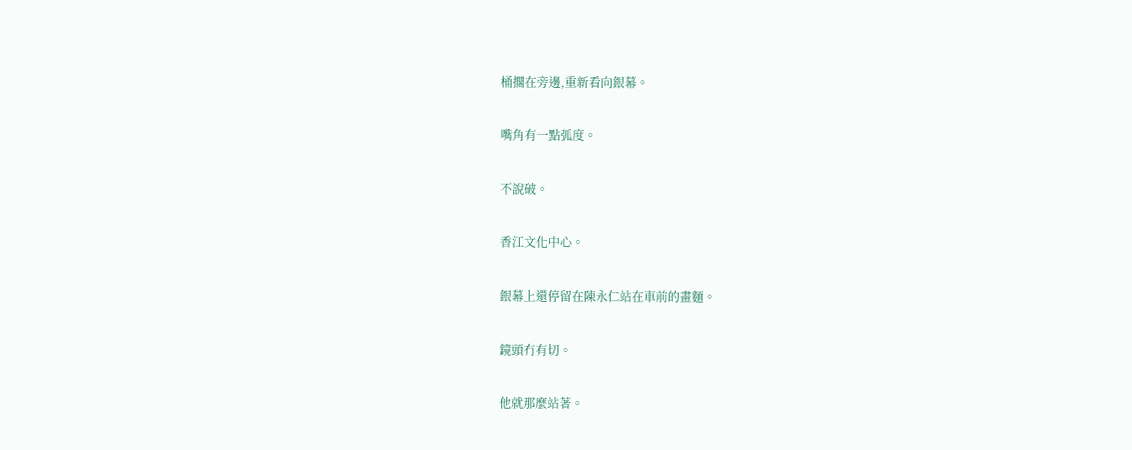桶擱在旁邊,重新看向銀幕。

嘴角有一點弧度。

不說破。

香江文化中心。

銀幕上還停留在陳永仁站在車前的畫麵。

鏡頭冇有切。

他就那麼站著。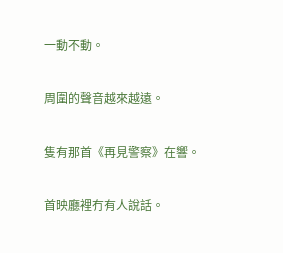一動不動。

周圍的聲音越來越遠。

隻有那首《再見警察》在響。

首映廳裡冇有人說話。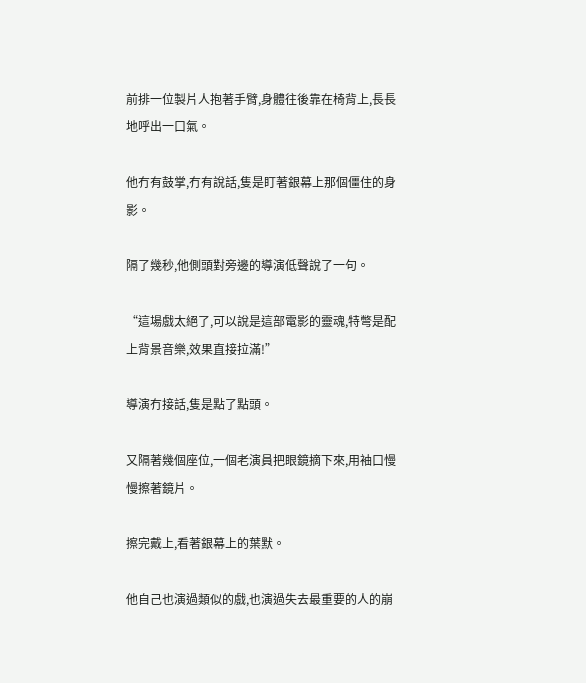前排一位製片人抱著手臂,身體往後靠在椅背上,長長地呼出一口氣。

他冇有鼓掌,冇有說話,隻是盯著銀幕上那個僵住的身影。

隔了幾秒,他側頭對旁邊的導演低聲說了一句。

“這場戲太絕了,可以說是這部電影的靈魂,特彆是配上背景音樂,效果直接拉滿!”

導演冇接話,隻是點了點頭。

又隔著幾個座位,一個老演員把眼鏡摘下來,用袖口慢慢擦著鏡片。

擦完戴上,看著銀幕上的葉默。

他自己也演過類似的戲,也演過失去最重要的人的崩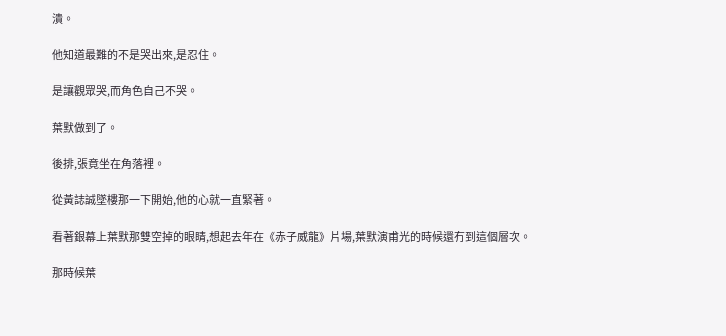潰。

他知道最難的不是哭出來,是忍住。

是讓觀眾哭,而角色自己不哭。

葉默做到了。

後排,張竟坐在角落裡。

從黃誌誠墜樓那一下開始,他的心就一直緊著。

看著銀幕上葉默那雙空掉的眼睛,想起去年在《赤子威龍》片場,葉默演甫光的時候還冇到這個層次。

那時候葉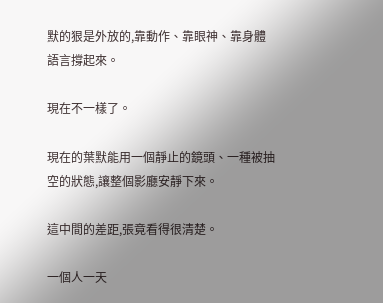默的狠是外放的,靠動作、靠眼神、靠身體語言撐起來。

現在不一樣了。

現在的葉默能用一個靜止的鏡頭、一種被抽空的狀態,讓整個影廳安靜下來。

這中間的差距,張竟看得很清楚。

一個人一天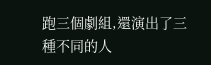跑三個劇組,還演出了三種不同的人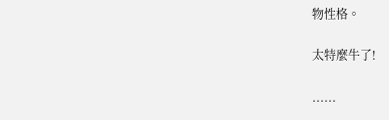物性格。

太特麼牛了!

......